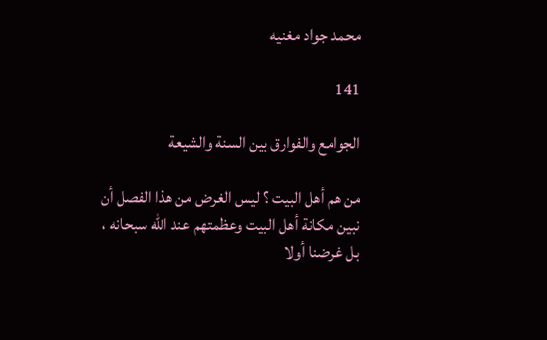محمد جواد مغنيه

141

الجوامع والفوارق بين السنة والشيعة

من هم أهل البيت ؟ ليس الغرض من هذا الفصل أن نبين مكانة أهل البيت وعظمتهم عند اللّه سبحانه ، بل غرضنا أولا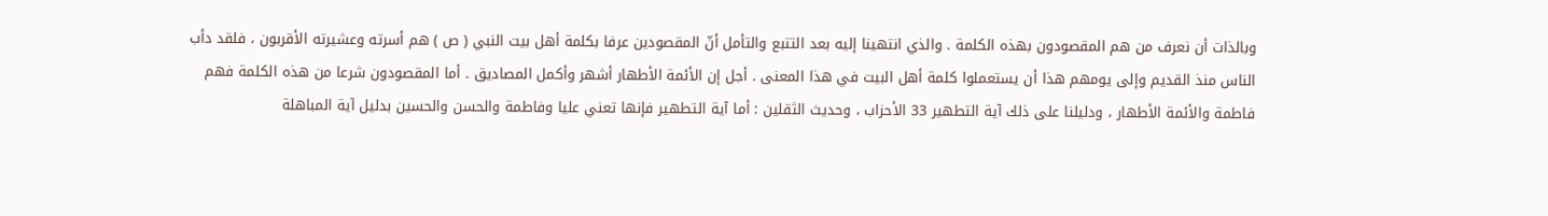وبالذات أن نعرف من هم المقصودون بهذه الكلمة . والذي انتهينا إليه بعد التتبع والتأمل أنّ المقصودين عرفا بكلمة أهل بيت النبي ( ص ) هم أسرته وعشيرته الأقربون ، فلقد دأب الناس منذ القديم وإلى يومهم هذا أن يستعملوا كلمة أهل البيت في هذا المعنى . أجل إن الأئمة الأطهار أشهر وأكمل المصاديق . أما المقصودون شرعا من هذه الكلمة فهم فاطمة والأئمة الأطهار ، ودليلنا على ذلك آية التطهير 33 الأحزاب ، وحديث الثقلين : أما آية التطهير فإنها تعني عليا وفاطمة والحسن والحسين بدليل آية المباهلة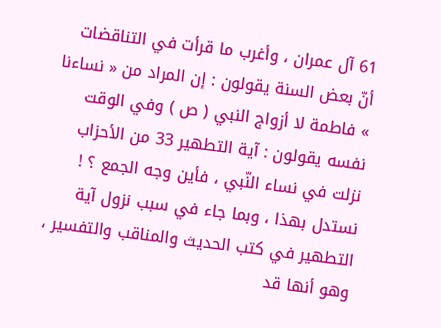61 آل عمران ، وأغرب ما قرأت في التناقضات أنّ بعض السنة يقولون : إن المراد من « نساءنا » فاطمة لا أزواج النبي ( ص ) وفي الوقت نفسه يقولون : آية التطهير 33 من الأحزاب نزلت في نساء النّبي ، فأين وجه الجمع ؟ ! نستدل بهذا ، وبما جاء في سبب نزول آية التطهير في كتب الحديث والمناقب والتفسير ، وهو أنها قد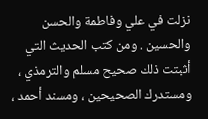نزلت في علي وفاطمة والحسن والحسين . ومن كتب الحديث التي أثبتت ذلك صحيح مسلم والترمذي ، ومستدرك الصحيحين ، ومسند أحمد ،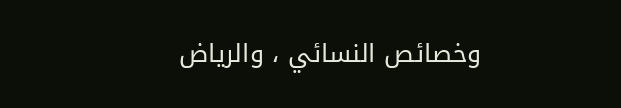وخصائص النسائي ، والرياض